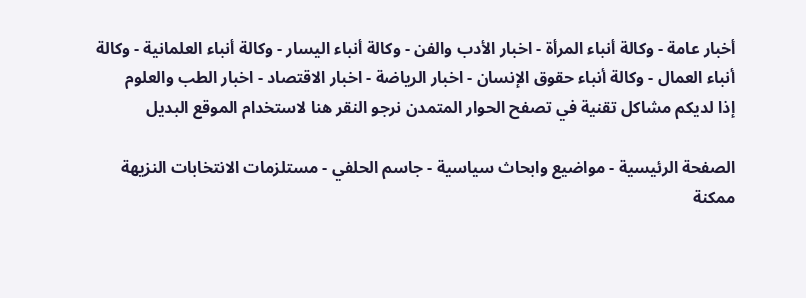أخبار عامة - وكالة أنباء المرأة - اخبار الأدب والفن - وكالة أنباء اليسار - وكالة أنباء العلمانية - وكالة أنباء العمال - وكالة أنباء حقوق الإنسان - اخبار الرياضة - اخبار الاقتصاد - اخبار الطب والعلوم
إذا لديكم مشاكل تقنية في تصفح الحوار المتمدن نرجو النقر هنا لاستخدام الموقع البديل

الصفحة الرئيسية - مواضيع وابحاث سياسية - جاسم الحلفي - مستلزمات الانتخابات النزيهة ممكنة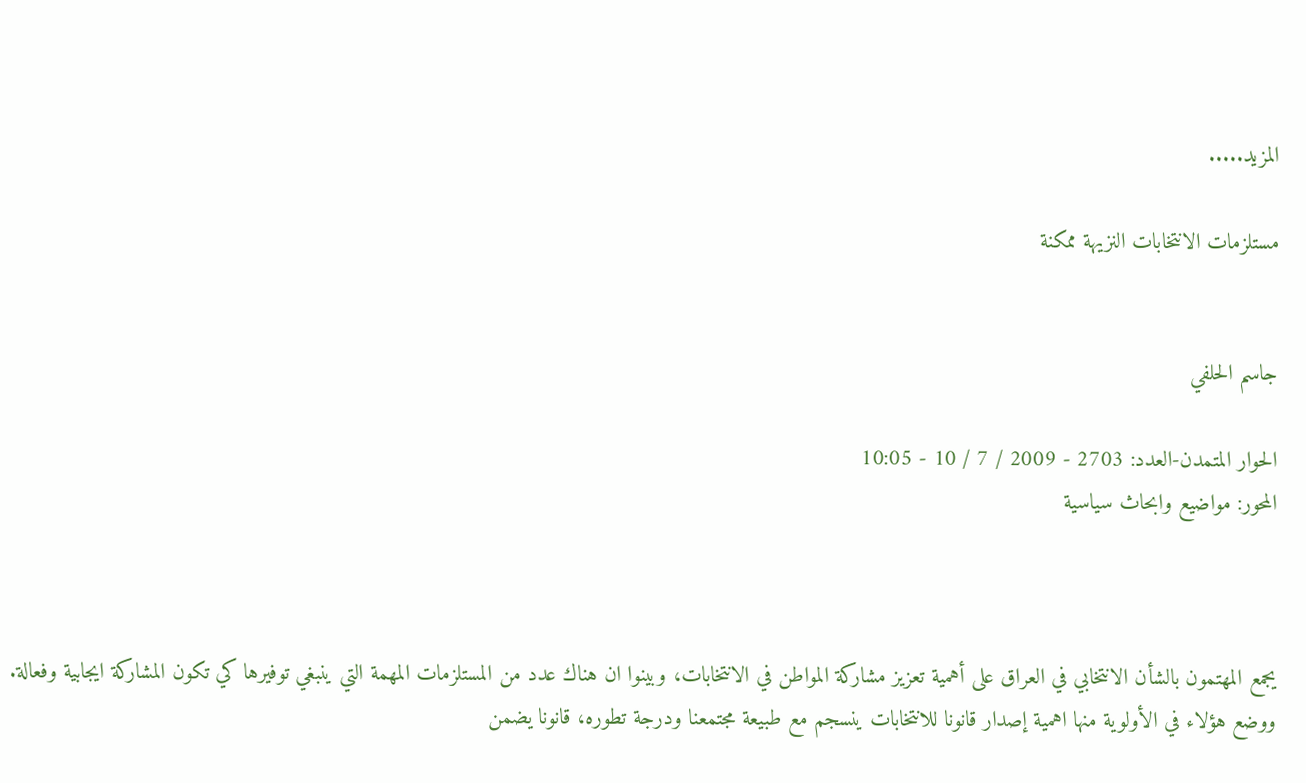المزيد.....

مستلزمات الانتخابات النزيهة ممكنة


جاسم الحلفي

الحوار المتمدن-العدد: 2703 - 2009 / 7 / 10 - 10:05
المحور: مواضيع وابحاث سياسية



يجمع المهتمون بالشأن الانتخابي في العراق على أهمية تعزيز مشاركة المواطن في الانتخابات، وبينوا ان هناك عدد من المستلزمات المهمة التي ينبغي توفيرها كي تكون المشاركة ايجابية وفعالة. ووضع هؤلاء في الأولوية منها اهمية إصدار قانونا للانتخابات ينسجم مع طبيعة مجتمعنا ودرجة تطوره، قانونا يضمن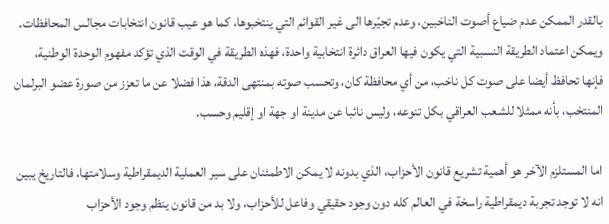بالقدر الممكن عدم ضياع أصوت الناخبين، وعدم تجيّرها الى غير القوائم التي ينتخبوها، كما هو عيب قانون انتخابات مجالس المحافظات. ويمكن اعتماد الطريقة النسبية التي يكون فيها العراق دائرة انتخابية واحدة، فهذه الطريقة في الوقت الذي تؤكد مفهوم الوحدة الوطنية، فإنها تحافظ أيضا على صوت كل ناخب، من أي محافظة كان، وتحسب صوته بمنتهى الدقة، هذا فضلا عن ما تعزز من صورة عضو البرلمان المنتخب، بأنه ممثلا للشعب العراقي بكل تنوعه، وليس نائبا عن مدينة او جهة او إقليم وحسب.

اما المستلزم الآخر هو أهمية تشريع قانون الأحزاب، الذي بدونه لا يمكن الاطمئنان على سير العملية الديمقراطية وسلامتها، فالتاريخ يبين انه لا توجد تجربة ديمقراطية راسخة في العالم كله دون وجود حقيقي وفاعل للأحزاب، ولا بد من قانون ينظم وجود الأحزاب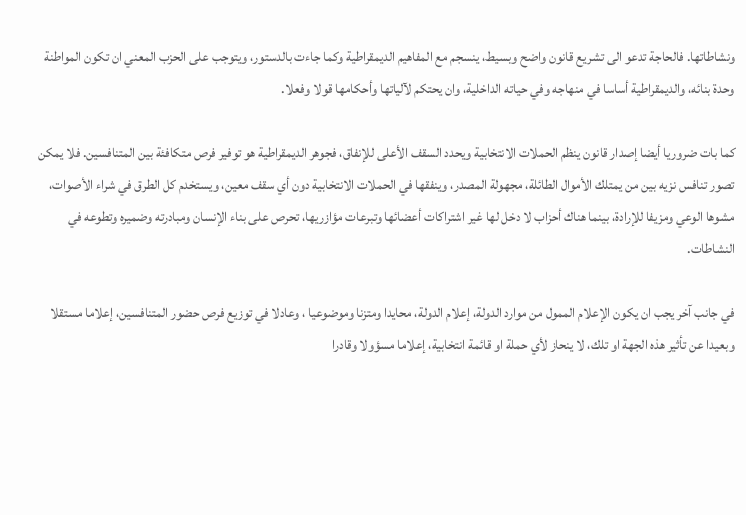ونشاطاتها. فالحاجة تدعو الى تشريع قانون واضح وبسيط، ينسجم مع المفاهيم الديمقراطية وكما جاءت بالدستور، ويتوجب على الحزب المعني ان تكون المواطنة وحدة بنائه، والديمقراطية أساسا في منهاجه وفي حياته الداخلية، وان يحتكم لآلياتها وأحكامها قولا وفعلا.

كما بات ضروريا أيضا إصدار قانون ينظم الحملات الانتخابية ويحدد السقف الأعلى للإنفاق، فجوهر الديمقراطية هو توفير فرص متكافئة بين المتنافسين. فلا يمكن تصور تنافس نزيه بين من يمتلك الأموال الطائلة، مجهولة المصدر، وينفقها في الحملات الانتخابية دون أي سقف معين، ويستخدم كل الطرق في شراء الأصوات، مشوها الوعي ومزيفا للإرادة، بينما هناك أحزاب لا دخل لها غير اشتراكات أعضائها وتبرعات مؤازريها، تحرص على بناء الإنسان ومبادرته وضميره وتطوعه في النشاطات.

في جانب آخر يجب ان يكون الإعلام الممول من موارد الدولة، إعلام الدولة، محايدا ومتزنا وموضوعيا ، وعادلا في توزيع فرص حضور المتنافسين، إعلاما مستقلا وبعيدا عن تأثير هذه الجهة او تلك، لا ينحاز لأي حملة او قائمة انتخابية، إعلاما مسؤولا وقادرا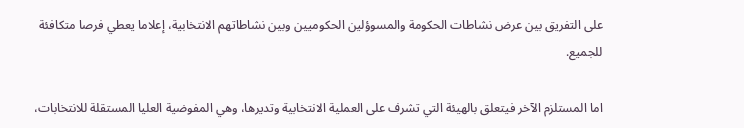على التفريق بين عرض نشاطات الحكومة والمسوؤلين الحكوميين وبين نشاطاتهم الانتخابية، إعلاما يعطي فرصا متكافئة للجميع.

اما المستلزم الآخر فيتعلق بالهيئة التي تشرف على العملية الانتخابية وتديرها، وهي المفوضية العليا المستقلة للانتخابات،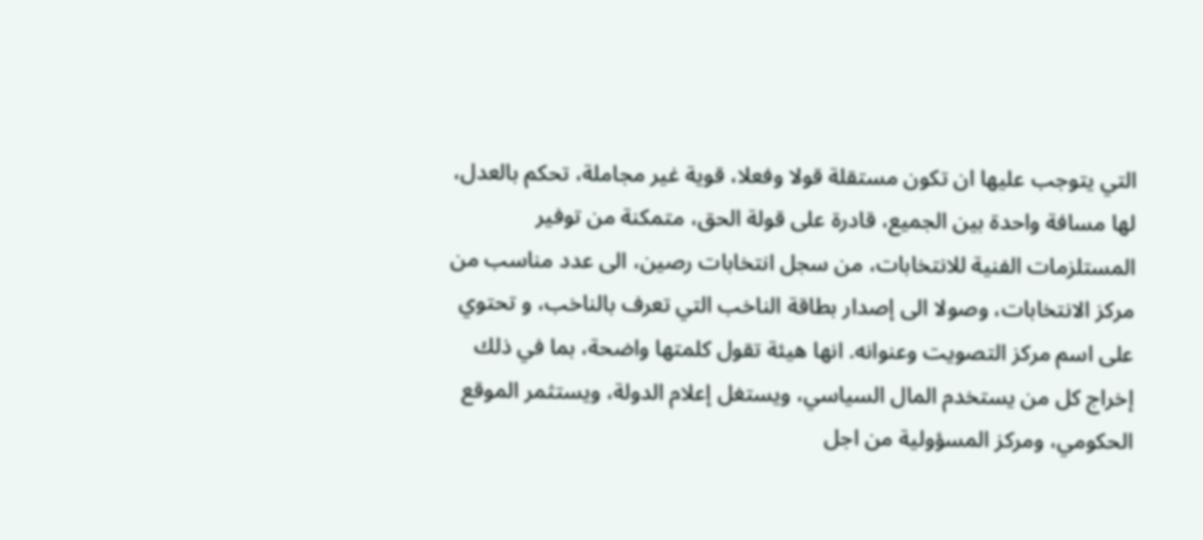التي يتوجب عليها ان تكون مستقلة قولا وفعلا، قوية غير مجاملة، تحكم بالعدل، لها مسافة واحدة بين الجميع، قادرة على قولة الحق، متمكنة من توفير المستلزمات الفنية للانتخابات، من سجل انتخابات رصين، الى عدد مناسب من مركز الانتخابات، وصولا الى إصدار بطاقة الناخب التي تعرف بالناخب، و تحتوي على اسم مركز التصويت وعنوانه. انها هيئة تقول كلمتها واضحة، بما في ذلك إخراج كل من يستخدم المال السياسي، ويستغل إعلام الدولة، ويستثمر الموقع الحكومي، ومركز المسؤولية من اجل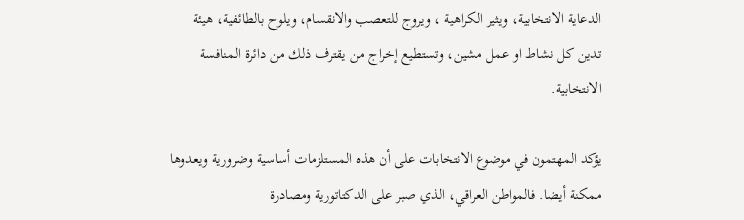الدعاية الانتخابية، ويثير الكراهية ، ويروج للتعصب والانقسام، ويلوح بالطائفية، هيئة تدين كل نشاط او عمل مشين، وتستطيع إخراج من يقترف ذلك من دائرة المنافسة الانتخابية.

يؤكد المهتمون في موضوع الانتخابات على أن هذه المستلزمات أساسية وضرورية ويعدوها ممكنة أيضا. فالمواطن العراقي، الذي صبر على الدكتاتورية ومصادرة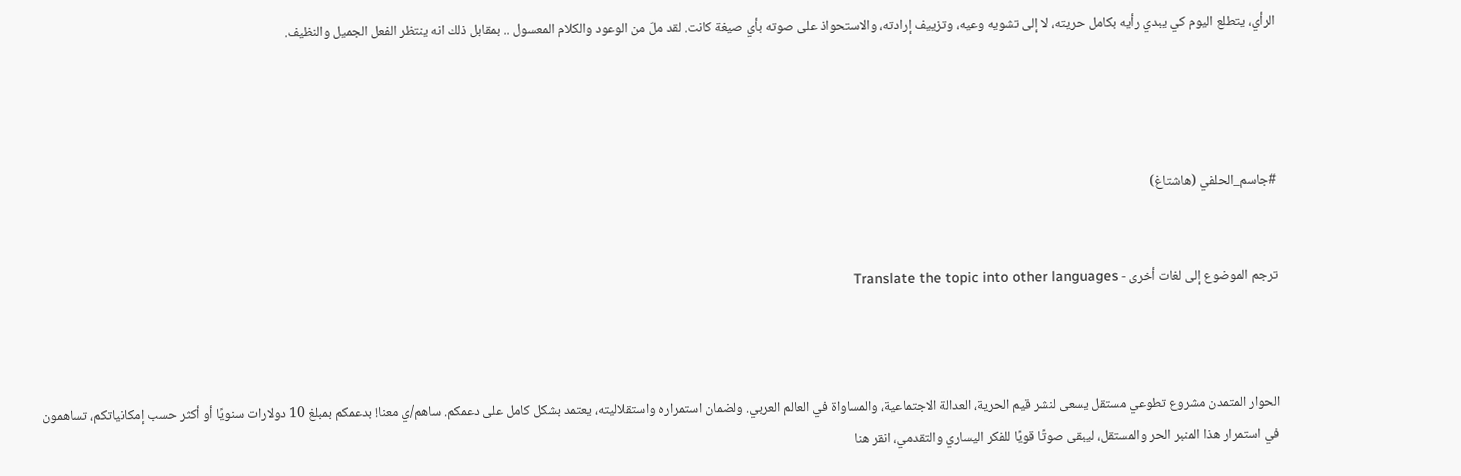الرأي، يتطلع اليوم كي يبدي رأيه بكامل حريته، لا إلى تشويه وعيه، وتزييف إرادته، والاستحواذ على صوته بأي صيغة كانت. لقد ملّ من الوعود والكلام المعسول .. بمقابل ذلك انه ينتظر الفعل الجميل والنظيف.




#جاسم_الحلفي (هاشتاغ)


ترجم الموضوع إلى لغات أخرى - Translate the topic into other languages



الحوار المتمدن مشروع تطوعي مستقل يسعى لنشر قيم الحرية، العدالة الاجتماعية، والمساواة في العالم العربي. ولضمان استمراره واستقلاليته، يعتمد بشكل كامل على دعمكم. ساهم/ي معنا! بدعمكم بمبلغ 10 دولارات سنويًا أو أكثر حسب إمكانياتكم، تساهمون في استمرار هذا المنبر الحر والمستقل، ليبقى صوتًا قويًا للفكر اليساري والتقدمي، انقر هنا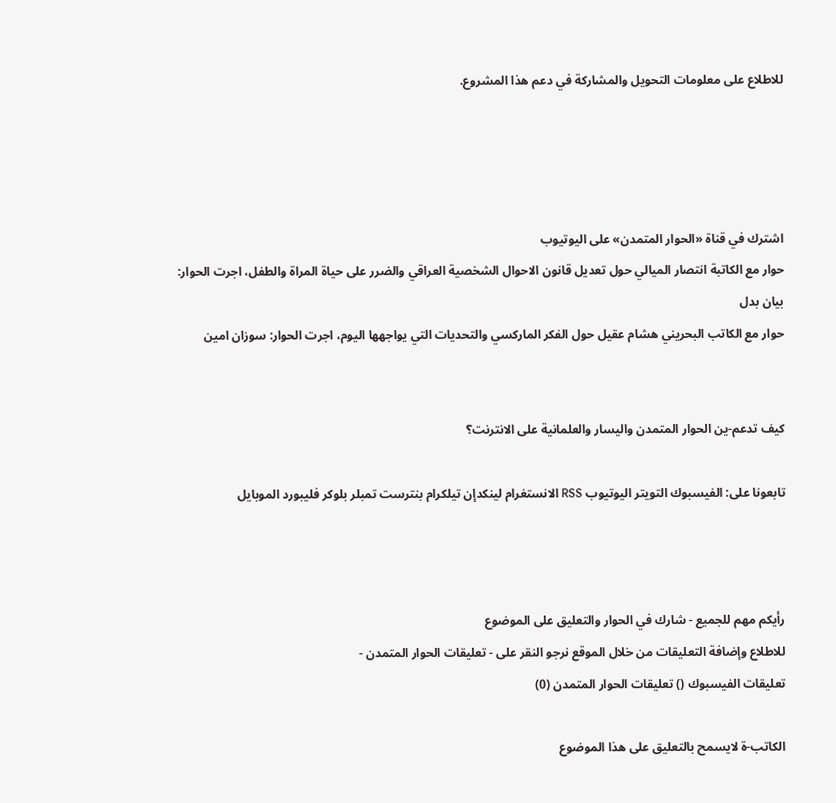للاطلاع على معلومات التحويل والمشاركة في دعم هذا المشروع.




اشترك في قناة «الحوار المتمدن» على اليوتيوب
حوار مع الكاتبة انتصار الميالي حول تعديل قانون الاحوال الشخصية العراقي والضرر على حياة المراة والطفل، اجرت الحوار: بيان بدل
حوار مع الكاتب البحريني هشام عقيل حول الفكر الماركسي والتحديات التي يواجهها اليوم، اجرت الحوار: سوزان امين


كيف تدعم-ين الحوار المتمدن واليسار والعلمانية على الانترنت؟

تابعونا على: الفيسبوك التويتر اليوتيوب RSS الانستغرام لينكدإن تيلكرام بنترست تمبلر بلوكر فليبورد الموبايل



رأيكم مهم للجميع - شارك في الحوار والتعليق على الموضوع
للاطلاع وإضافة التعليقات من خلال الموقع نرجو النقر على - تعليقات الحوار المتمدن -
تعليقات الفيسبوك () تعليقات الحوار المتمدن (0)

الكاتب-ة لايسمح بالتعليق على هذا الموضوع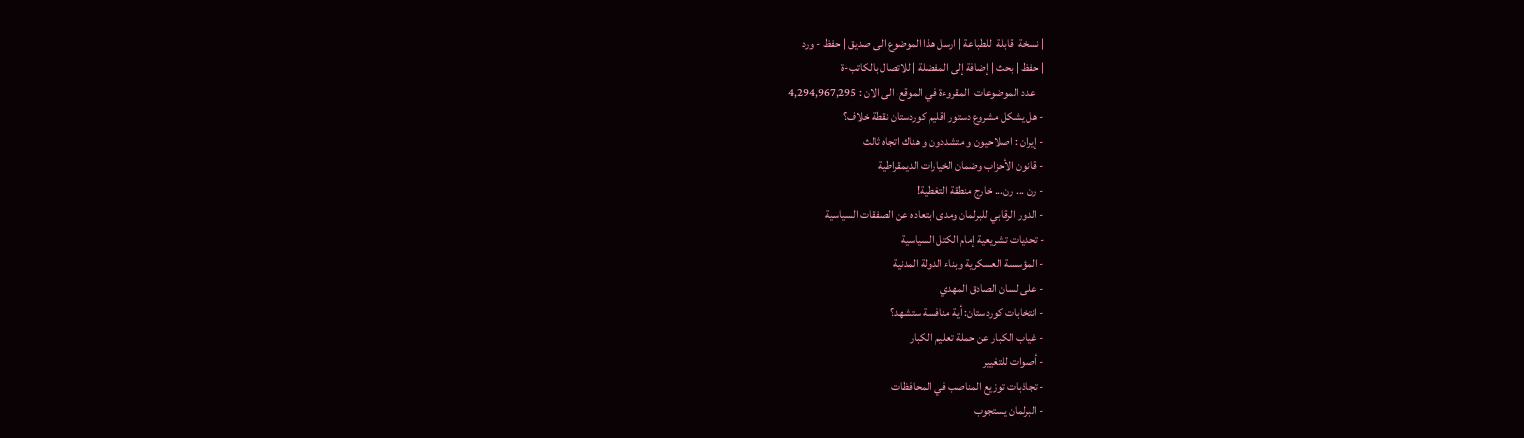| نسخة  قابلة  للطباعة | ارسل هذا الموضوع الى صديق | حفظ - ورد
| حفظ | بحث | إضافة إلى المفضلة | للاتصال بالكاتب-ة
    عدد الموضوعات  المقروءة في الموقع  الى الان : 4,294,967,295
- هل يشكل مشروع دستور اقليم كوردستان نقطة خلاف؟
- إيران : اصلاحيون و متشددون و هناك اتجاه ثالث
- قانون الأحزاب وضمان الخيارات الديمقراطية
- رن ... رن... خارج منطقة التغطية!
- الدور الرقابي للبرلمان ومدى ابتعاده عن الصفقات السياسية
- تحديات تشريعية إمام الكتل السياسية
- المؤسسة العسكرية وبناء الدولة المدنية
- على لسان الصادق المهدي
- انتخابات كوردستان: أية منافسة ستشهد؟
- غياب الكبار عن حملة تعليم الكبار
- أصوات للتغيير
- تجاذبات توزيع المناصب في المحافظات
- البرلمان يستجوب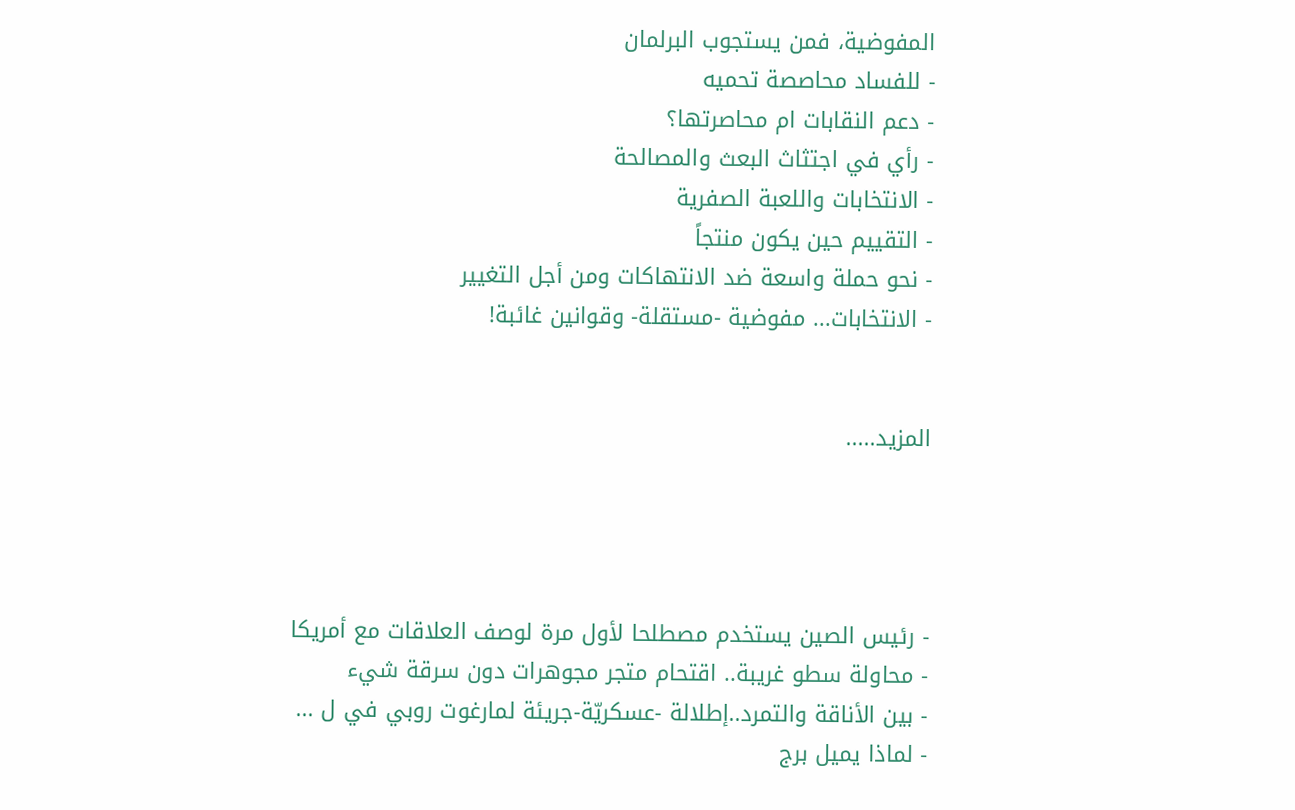المفوضية، فمن يستجوب البرلمان
- للفساد محاصصة تحميه
- دعم النقابات ام محاصرتها؟
- رأي في اجتثاث البعث والمصالحة
- الانتخابات واللعبة الصفرية
- التقييم حين يكون منتجاً
- نحو حملة واسعة ضد الانتهاكات ومن أجل التغيير
- الانتخابات... مفوضية -مستقلة- وقوانين غائبة!


المزيد.....




- رئيس الصين يستخدم مصطلحا لأول مرة لوصف العلاقات مع أمريكا
- محاولة سطو غريبة.. اقتحام متجر مجوهرات دون سرقة شيء
- بين الأناقة والتمرد..إطلالة -عسكريّة-جريئة لمارغوت روبي في ل ...
- لماذا يميل برج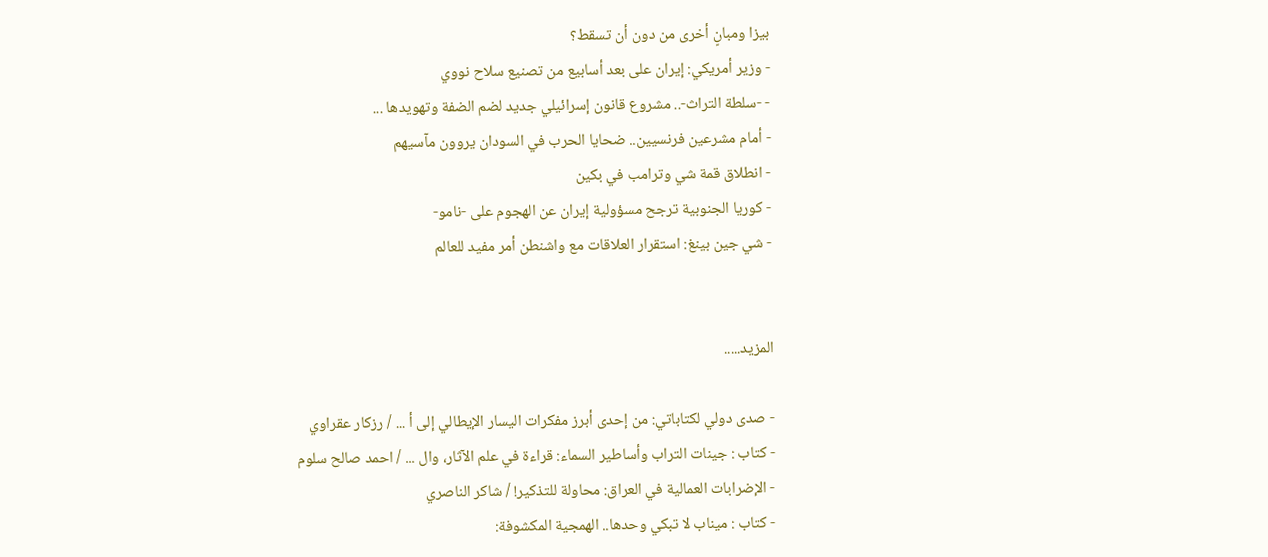بيزا ومبانٍ أخرى من دون أن تسقط؟
- وزير أمريكي: إيران على بعد أسابيع من تصنيع سلاح نووي
- -سلطة التراث-.. مشروع قانون إسرائيلي جديد لضم الضفة وتهويدها ...
- أمام مشرعين فرنسيين.. ضحايا الحرب في السودان يروون مآسيهم
- انطلاق قمة شي وترامب في بكين
- كوريا الجنوبية ترجح مسؤولية إيران عن الهجوم على -نامو-
- شي جين بينغ: استقرار العلاقات مع واشنطن أمر مفيد للعالم


المزيد.....

- صدى دولي لكتاباتي: من إحدى أبرز مفكرات اليسار الإيطالي إلى أ ... / رزكار عقراوي
- كتاب : جينات التراب وأساطير السماء: قراءة في علم الآثار، وال ... / احمد صالح سلوم
- الإضرابات العمالية في العراق: محاولة للتذكير! / شاكر الناصري
- كتاب : ميناب لا تبكي وحدها.. الهمجية المكشوفة: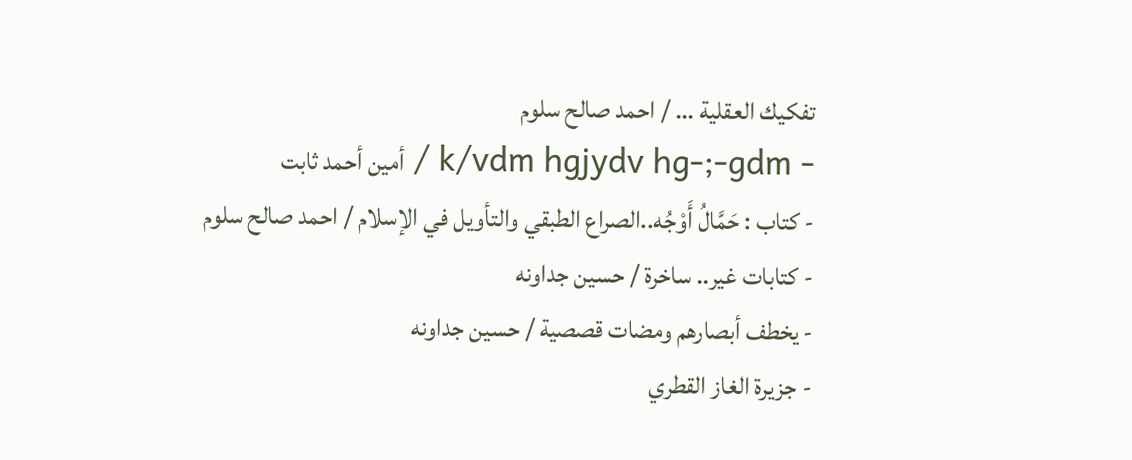تفكيك العقلية ... / احمد صالح سلوم
- k/vdm hgjydv hg-;-gdm / أمين أحمد ثابت
- كتاب : حَمَّالُ أَوْجُه..الصراع الطبقي والتأويل في الإسلام / احمد صالح سلوم
- كتابات غير.. ساخرة / حسين جداونه
- يخطف أبصارهم ومضات قصصية / حسين جداونه
- جزيرة الغاز القطري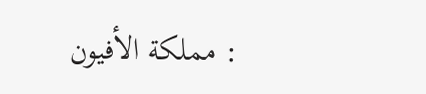: مملكة الأفيون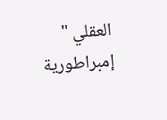العقلي " إمبراطورية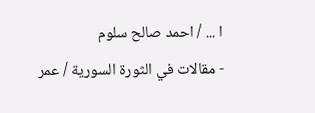ا ... / احمد صالح سلوم
- مقالات في الثورة السورية / عمر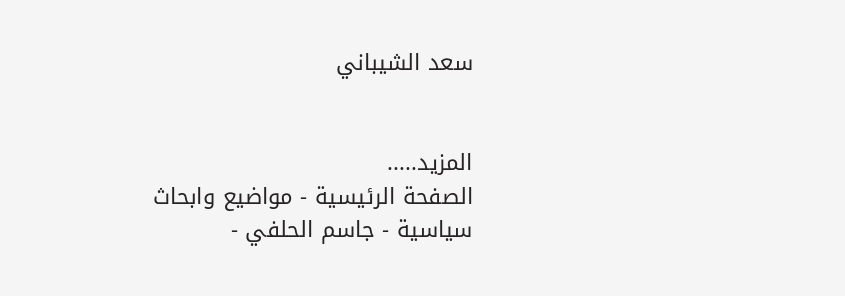سعد الشيباني


المزيد.....
الصفحة الرئيسية - مواضيع وابحاث سياسية - جاسم الحلفي -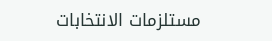مستلزمات الانتخابات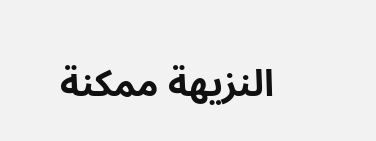النزيهة ممكنة